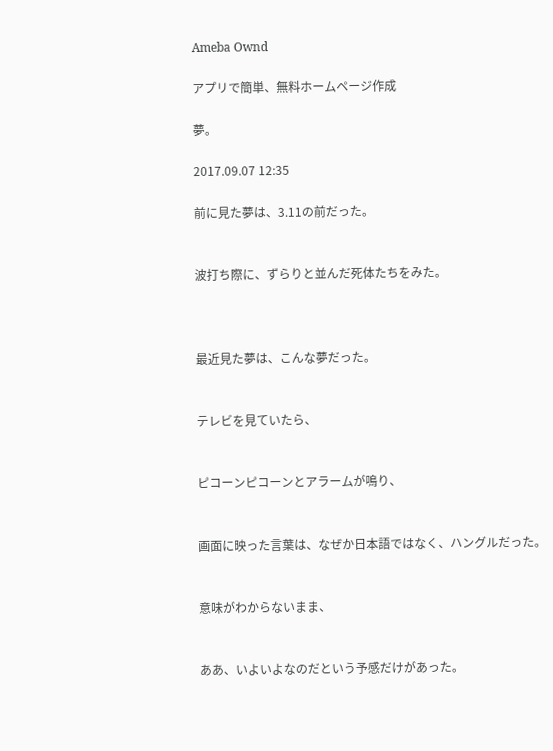Ameba Ownd

アプリで簡単、無料ホームページ作成

夢。

2017.09.07 12:35

前に見た夢は、3.11の前だった。


波打ち際に、ずらりと並んだ死体たちをみた。



最近見た夢は、こんな夢だった。


テレビを見ていたら、


ピコーンピコーンとアラームが鳴り、


画面に映った言葉は、なぜか日本語ではなく、ハングルだった。


意味がわからないまま、


ああ、いよいよなのだという予感だけがあった。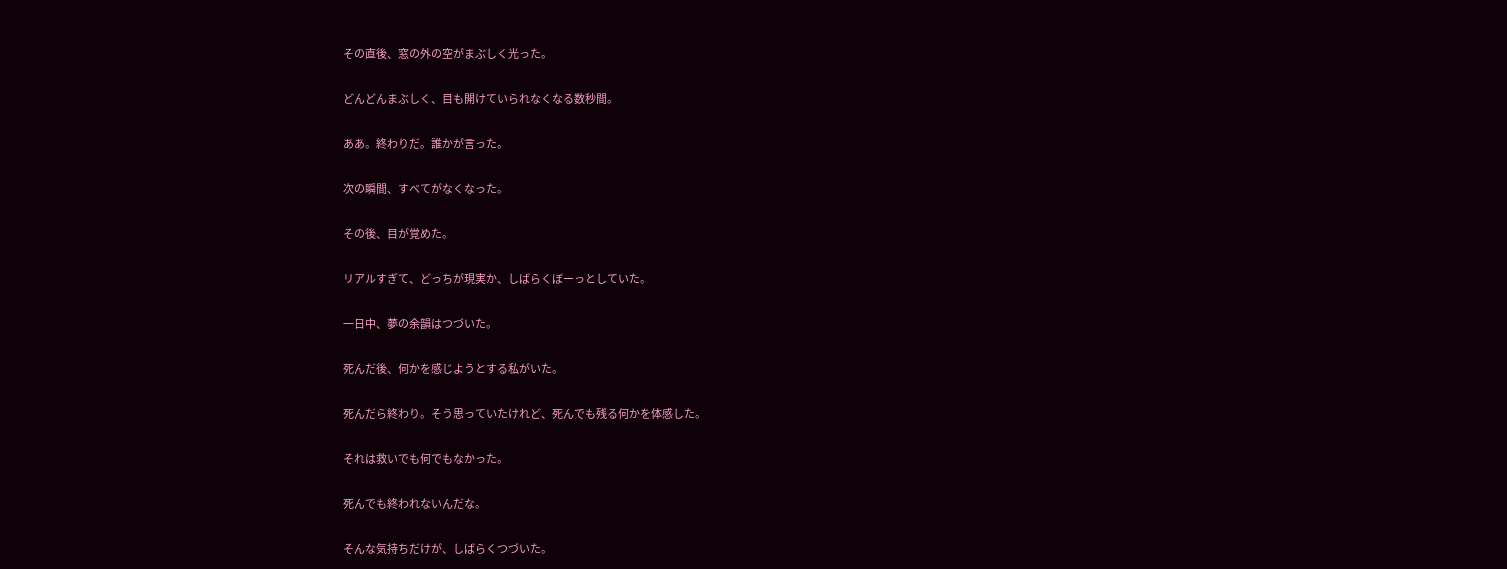その直後、窓の外の空がまぶしく光った。


どんどんまぶしく、目も開けていられなくなる数秒間。


ああ。終わりだ。誰かが言った。


次の瞬間、すべてがなくなった。


その後、目が覚めた。


リアルすぎて、どっちが現実か、しばらくぼーっとしていた。


一日中、夢の余韻はつづいた。


死んだ後、何かを感じようとする私がいた。


死んだら終わり。そう思っていたけれど、死んでも残る何かを体感した。


それは救いでも何でもなかった。


死んでも終われないんだな。


そんな気持ちだけが、しばらくつづいた。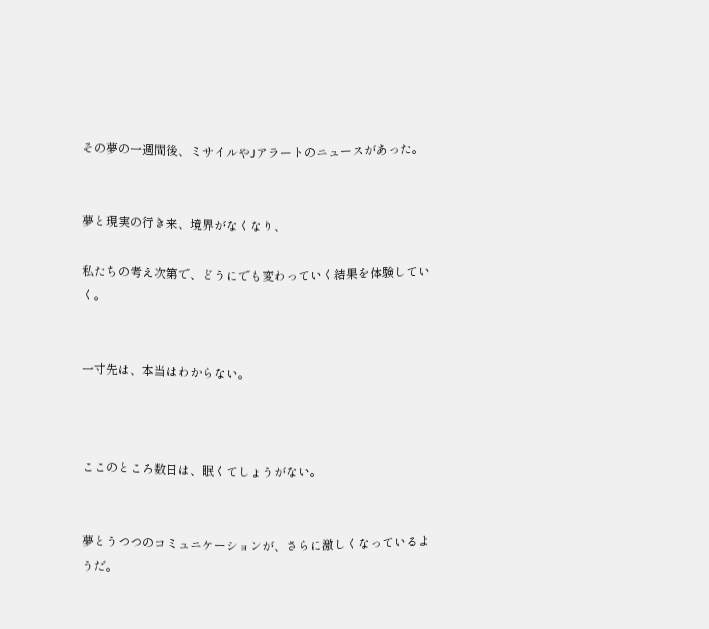その夢の一週間後、ミサイルやJアラートのニュースがあった。


夢と現実の行き来、境界がなくなり、

私たちの考え次第で、どうにでも変わっていく結果を体験していく。


一寸先は、本当はわからない。



ここのところ数日は、眠くてしょうがない。


夢とうつつのコミュニケーションが、さらに激しくなっているようだ。